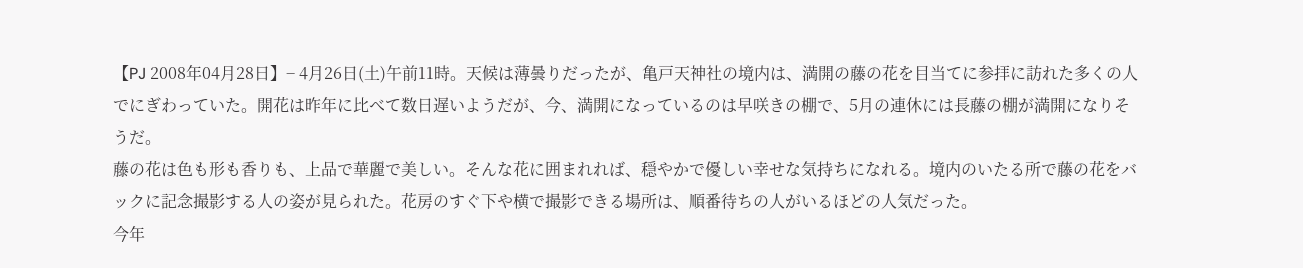【PJ 2008年04月28日】− 4月26日(土)午前11時。天候は薄曇りだったが、亀戸天神社の境内は、満開の藤の花を目当てに参拝に訪れた多くの人でにぎわっていた。開花は昨年に比べて数日遅いようだが、今、満開になっているのは早咲きの棚で、5月の連休には長藤の棚が満開になりそうだ。
藤の花は色も形も香りも、上品で華麗で美しい。そんな花に囲まれれば、穏やかで優しい幸せな気持ちになれる。境内のいたる所で藤の花をバックに記念撮影する人の姿が見られた。花房のすぐ下や横で撮影できる場所は、順番待ちの人がいるほどの人気だった。
今年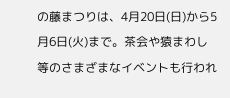の藤まつりは、4月20日(日)から5月6日(火)まで。茶会や猿まわし等のさまざまなイベントも行われ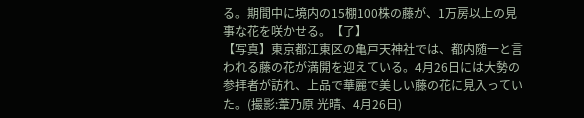る。期間中に境内の15棚100株の藤が、1万房以上の見事な花を咲かせる。【了】
【写真】東京都江東区の亀戸天神社では、都内随一と言われる藤の花が満開を迎えている。4月26日には大勢の参拝者が訪れ、上品で華麗で美しい藤の花に見入っていた。(撮影:葦乃原 光晴、4月26日)